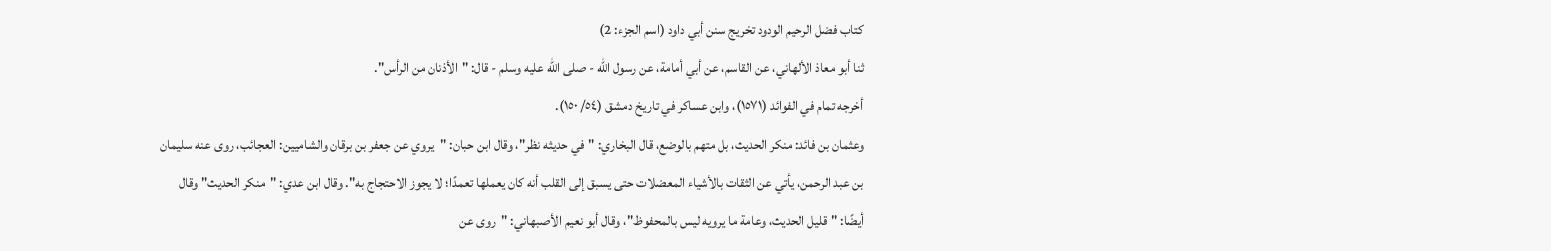كتاب فضل الرحيم الودود تخريج سنن أبي داود (اسم الجزء: 2)
ثنا أبو معاذ الألهاني، عن القاسم، عن أبي أمامة، عن رسول الله - صلى الله عليه وسلم - قال: "الأذنان من الرأس".
أخرجه تمام في الفوائد (١٥٧١)، وابن عساكر في تاريخ دمشق (٥٤/ ١٥٠).
وعثمان بن فائد: منكر الحديث، بل متهم بالوضع، قال البخاري: "في حديثه نظر"، وقال ابن حبان: "يروي عن جعفر بن برقان والشاميين: العجائب، روى عنه سليمان بن عبد الرحمن، يأتي عن الثقات بالأشياء المعضلات حتى يسبق إلى القلب أنه كان يعملها تعمدًا؛ لا يجوز الاحتجاج به". وقال ابن عدي: "منكر الحديث" وقال أيضًا: "قليل الحديث، وعامة ما يرويه ليس بالمحفوظ"، وقال أبو نعيم الأصبهاني: "روى عن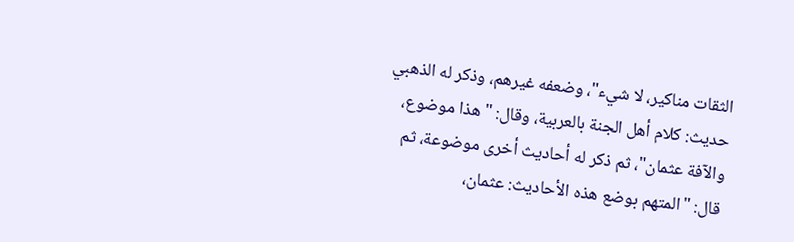الثقات مناكير، لا شيء"، وضعفه غيرهم، وذكر له الذهبي حديث: كلام أهل الجنة بالعربية، وقال: "هذا موضوع، والآفة عثمان"، ثم ذكر له أحاديث أخرى موضوعة، ثم قال: "المتهم بوضع هذه الأحاديث: عثمان،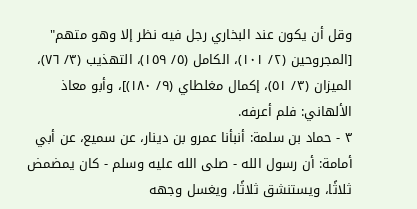وقل أن يكون عند البخاري رجل فيه نظر إلا وهو متهم" [المجروحين (٢/ ١٠١)، الكامل (٥/ ١٥٩)، التهذيب (٣/ ٧٦)، الميزان (٣/ ٥١)، إكمال مغلطاي (٩/ ١٨٠)]، وأبو معاذ الألهاني: فلم أعرفه.
٣ - حماد بن سلمة: أنبأنا عمرو بن دينار، عن سميع، عن أبي أمامة: أن رسول الله - صلى الله عليه وسلم - كان يمضمض ثلاثًا، ويستنشق ثلاثًا، ويغسل وجهه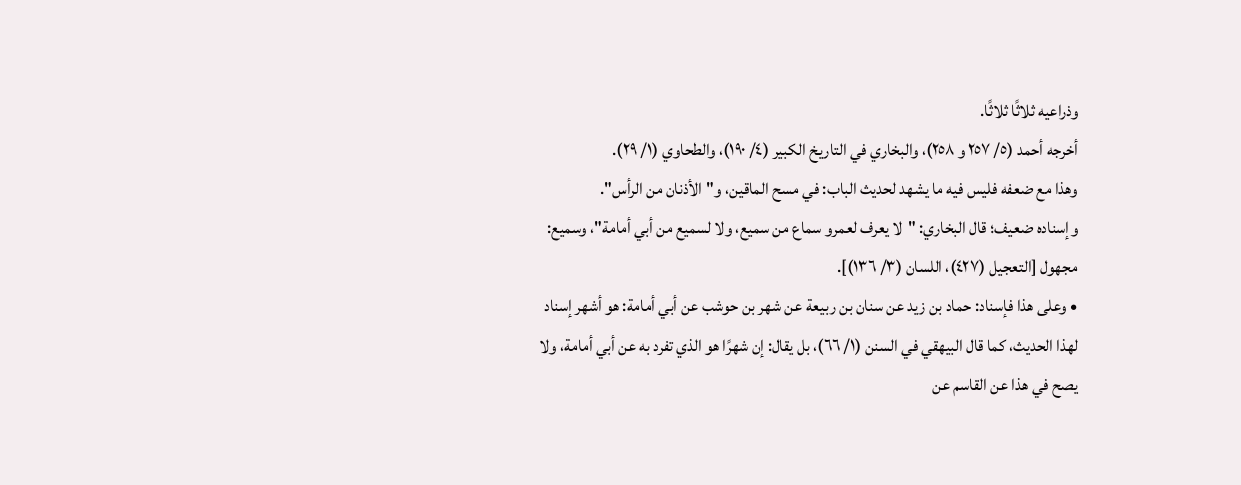وذراعيه ثلاثًا ثلاثًا.
أخرجه أحمد (٥/ ٢٥٧ و ٢٥٨)، والبخاري في التاريخ الكبير (٤/ ١٩٠)، والطحاوي (١/ ٢٩).
وهذا مع ضعفه فليس فيه ما يشهد لحديث الباب: في مسح الماقين، و"الأذنان من الرأس".
وإسناده ضعيف؛ قال البخاري: "لا يعرف لعمرو سماع من سميع، ولا لسميع من أبي أمامة"، وسميع: مجهول [التعجيل (٤٢٧)، اللسان (٣/ ١٣٦)].
• وعلى هذا فإسناد: حماد بن زيد عن سنان بن ربيعة عن شهر بن حوشب عن أبي أمامة: هو أشهر إسناد لهذا الحديث، كما قال البيهقي في السنن (١/ ٦٦)، بل يقال: إن شهرًا هو الذي تفرد به عن أبي أمامة، ولا يصح في هذا عن القاسم عن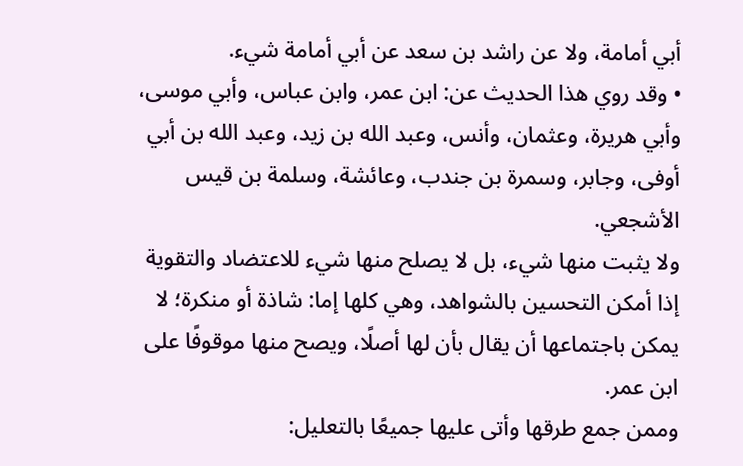أبي أمامة، ولا عن راشد بن سعد عن أبي أمامة شيء.
• وقد روي هذا الحديث عن: ابن عمر، وابن عباس، وأبي موسى، وأبي هريرة، وعثمان، وأنس، وعبد الله بن زيد، وعبد الله بن أبي أوفى، وجابر، وسمرة بن جندب، وعائشة، وسلمة بن قيس الأشجعي.
ولا يثبت منها شيء، بل لا يصلح منها شيء للاعتضاد والتقوية إذا أمكن التحسين بالشواهد، وهي كلها إما: شاذة أو منكرة؛ لا يمكن باجتماعها أن يقال بأن لها أصلًا، ويصح منها موقوفًا على ابن عمر.
وممن جمع طرقها وأتى عليها جميعًا بالتعليل: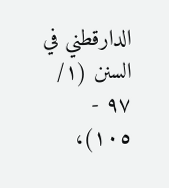الدارقطني في السنن (١/ ٩٧ - ١٠٥)،